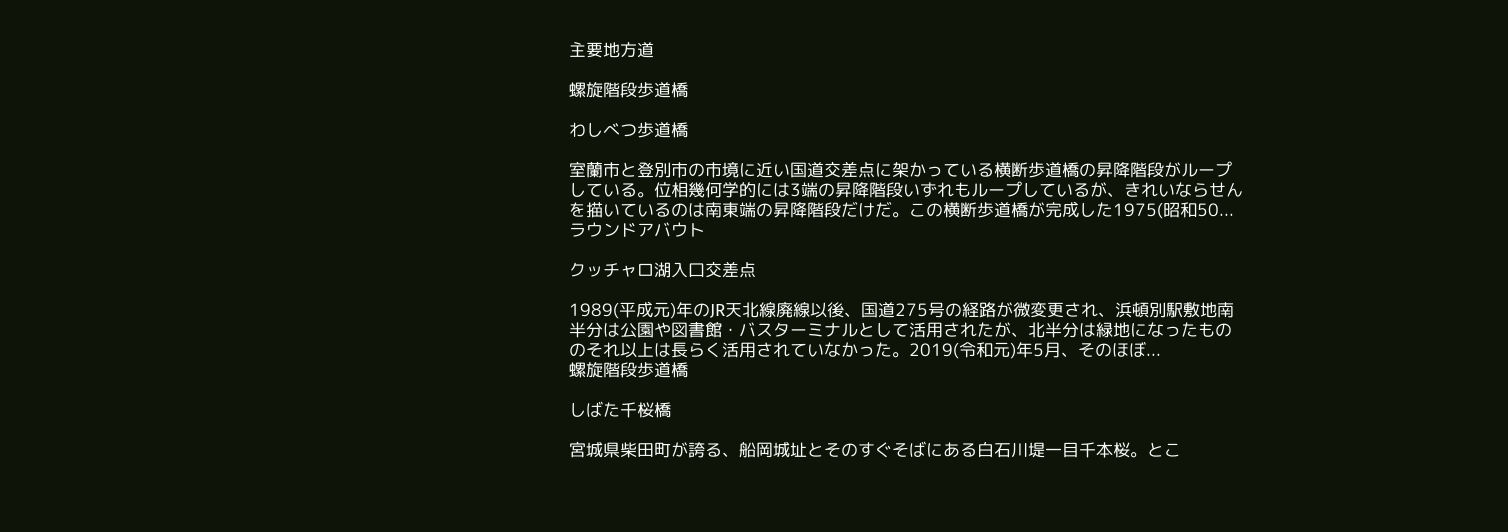主要地方道

螺旋階段歩道橋

わしべつ歩道橋

室蘭市と登別市の市境に近い国道交差点に架かっている横断歩道橋の昇降階段がループしている。位相幾何学的には3端の昇降階段いずれもループしているが、きれいならせんを描いているのは南東端の昇降階段だけだ。この横断歩道橋が完成した1975(昭和50...
ラウンドアバウト

クッチャロ湖入口交差点

1989(平成元)年のJR天北線廃線以後、国道275号の経路が微変更され、浜頓別駅敷地南半分は公園や図書館・バスターミナルとして活用されたが、北半分は緑地になったもののそれ以上は長らく活用されていなかった。2019(令和元)年5月、そのほぼ...
螺旋階段歩道橋

しばた千桜橋

宮城県柴田町が誇る、船岡城址とそのすぐそばにある白石川堤一目千本桜。とこ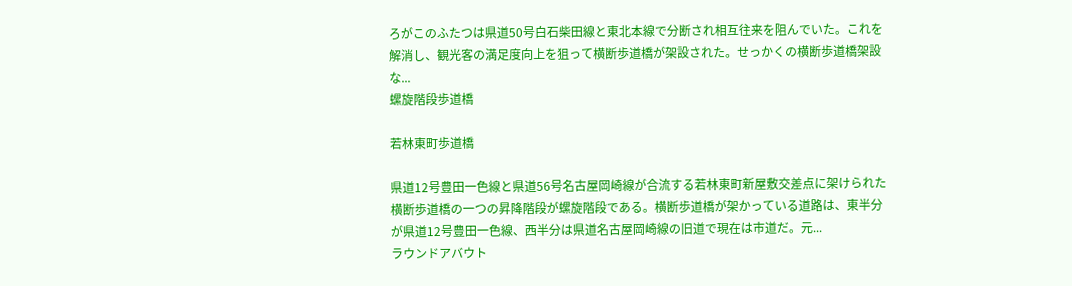ろがこのふたつは県道50号白石柴田線と東北本線で分断され相互往来を阻んでいた。これを解消し、観光客の満足度向上を狙って横断歩道橋が架設された。せっかくの横断歩道橋架設な...
螺旋階段歩道橋

若林東町歩道橋

県道12号豊田一色線と県道56号名古屋岡崎線が合流する若林東町新屋敷交差点に架けられた横断歩道橋の一つの昇降階段が螺旋階段である。横断歩道橋が架かっている道路は、東半分が県道12号豊田一色線、西半分は県道名古屋岡崎線の旧道で現在は市道だ。元...
ラウンドアバウト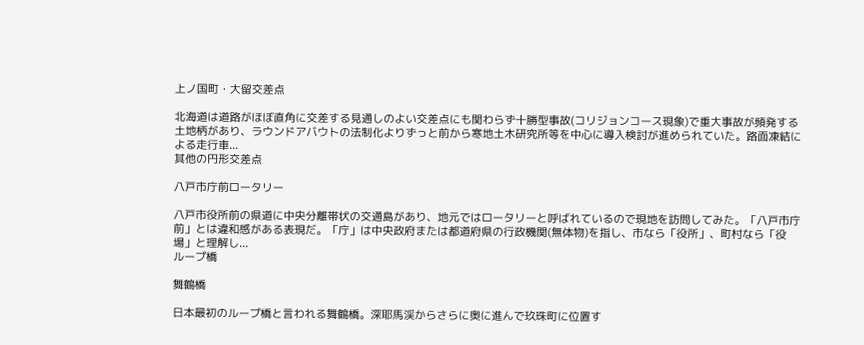上ノ国町・大留交差点

北海道は道路がほぼ直角に交差する見通しのよい交差点にも関わらず十勝型事故(コリジョンコース現象)で重大事故が頻発する土地柄があり、ラウンドアバウトの法制化よりずっと前から寒地土木研究所等を中心に導入検討が進められていた。路面凍結による走行車...
其他の円形交差点

八戸市庁前ロータリー

八戸市役所前の県道に中央分離帯状の交通島があり、地元ではロータリーと呼ばれているので現地を訪問してみた。「八戸市庁前」とは違和感がある表現だ。「庁」は中央政府または都道府県の行政機関(無体物)を指し、市なら「役所」、町村なら「役場」と理解し...
ループ橋

舞鶴橋

日本最初のループ橋と言われる舞鶴橋。深耶馬渓からさらに奥に進んで玖珠町に位置す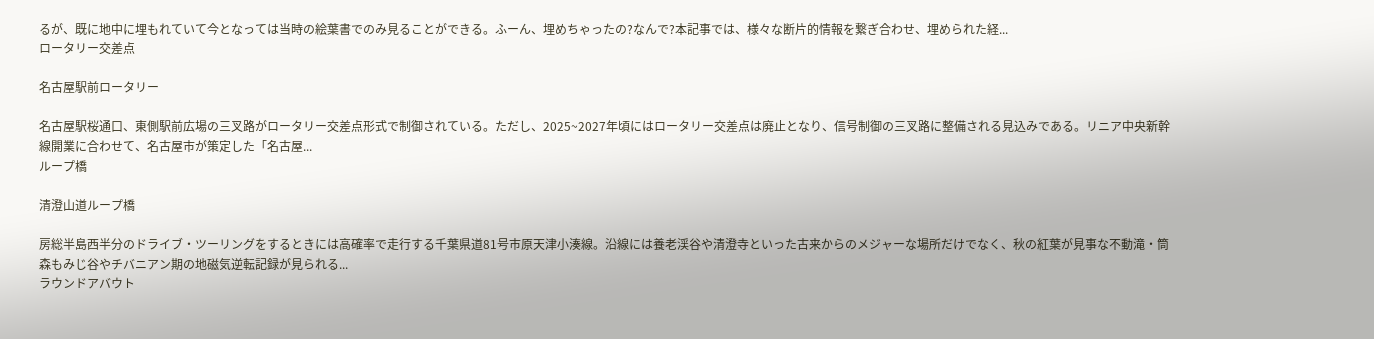るが、既に地中に埋もれていて今となっては当時の絵葉書でのみ見ることができる。ふーん、埋めちゃったの?なんで?本記事では、様々な断片的情報を繋ぎ合わせ、埋められた経...
ロータリー交差点

名古屋駅前ロータリー

名古屋駅桜通口、東側駅前広場の三叉路がロータリー交差点形式で制御されている。ただし、2025~2027年頃にはロータリー交差点は廃止となり、信号制御の三叉路に整備される見込みである。リニア中央新幹線開業に合わせて、名古屋市が策定した「名古屋...
ループ橋

清澄山道ループ橋

房総半島西半分のドライブ・ツーリングをするときには高確率で走行する千葉県道81号市原天津小湊線。沿線には養老渓谷や清澄寺といった古来からのメジャーな場所だけでなく、秋の紅葉が見事な不動滝・筒森もみじ谷やチバニアン期の地磁気逆転記録が見られる...
ラウンドアバウト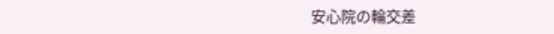安心院の輪交差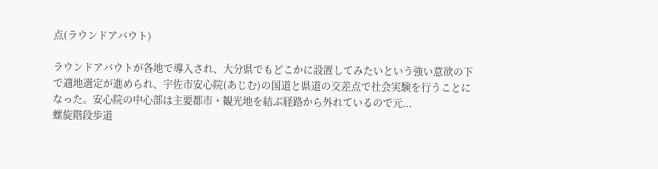点(ラウンドアバウト)

ラウンドアバウトが各地で導入され、大分県でもどこかに設置してみたいという強い意欲の下で適地選定が進められ、宇佐市安心院(あじむ)の国道と県道の交差点で社会実験を行うことになった。安心院の中心部は主要都市・観光地を結ぶ経路から外れているので元...
螺旋階段歩道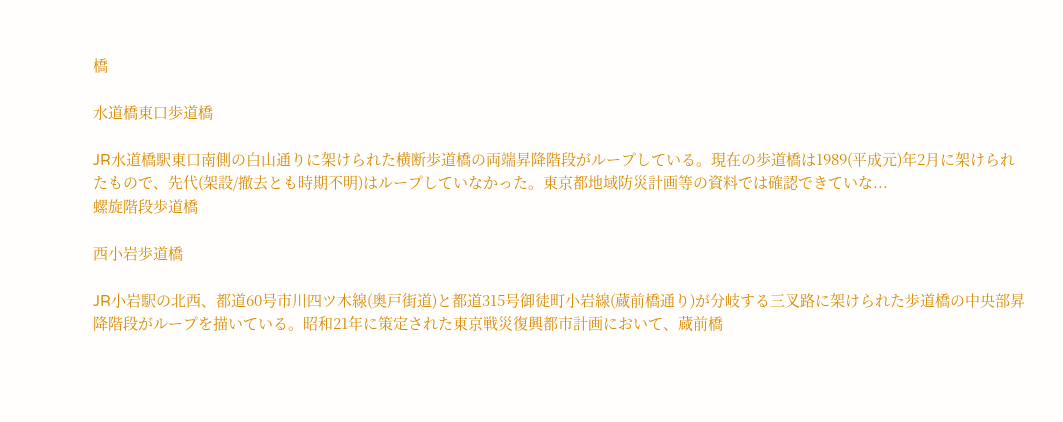橋

水道橋東口歩道橋

JR水道橋駅東口南側の白山通りに架けられた横断歩道橋の両端昇降階段がループしている。現在の歩道橋は1989(平成元)年2月に架けられたもので、先代(架設/撤去とも時期不明)はループしていなかった。東京都地域防災計画等の資料では確認できていな...
螺旋階段歩道橋

西小岩歩道橋

JR小岩駅の北西、都道60号市川四ツ木線(奥戸街道)と都道315号御徒町小岩線(蔵前橋通り)が分岐する三叉路に架けられた歩道橋の中央部昇降階段がループを描いている。昭和21年に策定された東京戦災復興都市計画において、蔵前橋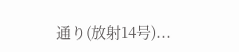通り(放射14号)...